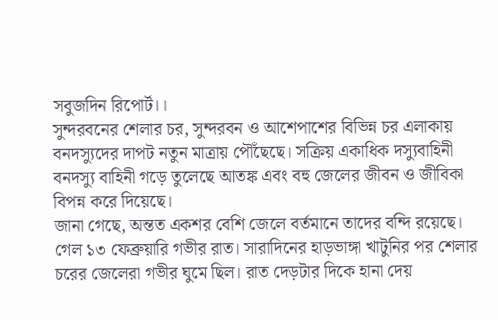সবুজদিন রিপোর্ট।।
সুন্দরবনের শেলার চর, সুন্দরবন ও আশেপাশের বিভিন্ন চর এলাকায় বনদস্যুদের দাপট নতুন মাত্রায় পৌঁছেছে। সক্রিয় একাধিক দস্যুবাহিনী বনদস্যু বাহিনী গড়ে তুলেছে আতঙ্ক এবং বহু জেলের জীবন ও জীবিকা বিপন্ন করে দিয়েছে।
জানা গেছে, অন্তত একশর বেশি জেলে বর্তমানে তাদের বন্দি রয়েছে।
গেল ১৩ ফেব্রুয়ারি গভীর রাত। সারাদিনের হাড়ভাঙ্গা খাটুনির পর শেলার চরের জেলেরা গভীর ঘুমে ছিল। রাত দেড়টার দিকে হানা দেয়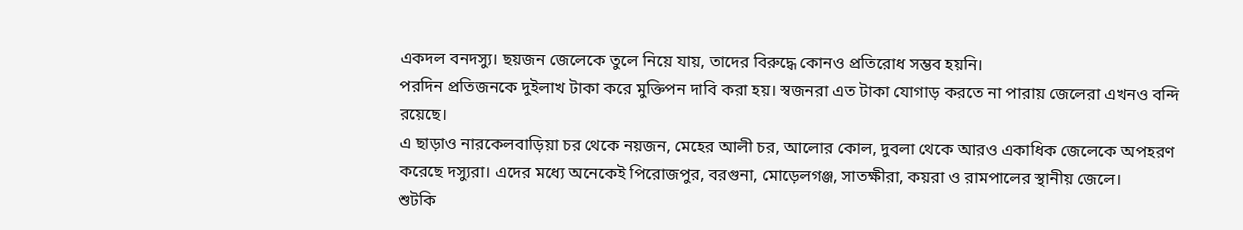একদল বনদস্যু। ছয়জন জেলেকে তুলে নিয়ে যায়, তাদের বিরুদ্ধে কোনও প্রতিরোধ সম্ভব হয়নি।
পরদিন প্রতিজনকে দুইলাখ টাকা করে মুক্তিপন দাবি করা হয়। স্বজনরা এত টাকা যোগাড় করতে না পারায় জেলেরা এখনও বন্দি রয়েছে।
এ ছাড়াও নারকেলবাড়িয়া চর থেকে নয়জন, মেহের আলী চর, আলোর কোল, দুবলা থেকে আরও একাধিক জেলেকে অপহরণ করেছে দস্যুরা। এদের মধ্যে অনেকেই পিরোজপুর, বরগুনা, মোড়েলগঞ্জ, সাতক্ষীরা, কয়রা ও রামপালের স্থানীয় জেলে।
শুটকি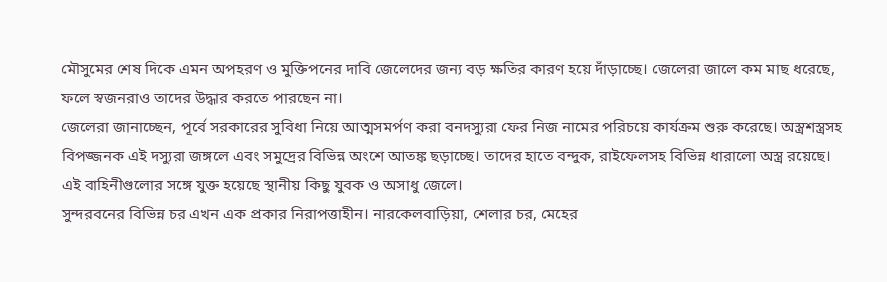মৌসুমের শেষ দিকে এমন অপহরণ ও মুক্তিপনের দাবি জেলেদের জন্য বড় ক্ষতির কারণ হয়ে দাঁড়াচ্ছে। জেলেরা জালে কম মাছ ধরেছে, ফলে স্বজনরাও তাদের উদ্ধার করতে পারছেন না।
জেলেরা জানাচ্ছেন, পূর্বে সরকারের সুবিধা নিয়ে আত্মসমর্পণ করা বনদস্যুরা ফের নিজ নামের পরিচয়ে কার্যক্রম শুরু করেছে। অস্ত্রশস্ত্রসহ বিপজ্জনক এই দস্যুরা জঙ্গলে এবং সমুদ্রের বিভিন্ন অংশে আতঙ্ক ছড়াচ্ছে। তাদের হাতে বন্দুক, রাইফেলসহ বিভিন্ন ধারালো অস্ত্র রয়েছে। এই বাহিনীগুলোর সঙ্গে যুক্ত হয়েছে স্থানীয় কিছু যুবক ও অসাধু জেলে।
সুন্দরবনের বিভিন্ন চর এখন এক প্রকার নিরাপত্তাহীন। নারকেলবাড়িয়া, শেলার চর, মেহের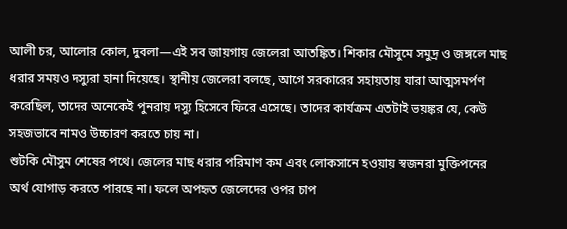আলী চর, আলোর কোল, দুবলা—এই সব জায়গায় জেলেরা আতঙ্কিত। শিকার মৌসুমে সমুদ্র ও জঙ্গলে মাছ ধরার সময়ও দস্যুরা হানা দিয়েছে। স্থানীয় জেলেরা বলছে, আগে সরকারের সহায়তায় যারা আত্মসমর্পণ করেছিল, তাদের অনেকেই পুনরায় দস্যু হিসেবে ফিরে এসেছে। তাদের কার্যক্রম এতটাই ভয়ঙ্কর যে, কেউ সহজভাবে নামও উচ্চারণ করতে চায় না।
শুটকি মৌসুম শেষের পথে। জেলের মাছ ধরার পরিমাণ কম এবং লোকসানে হওয়ায় স্বজনরা মুক্তিপনের অর্থ যোগাড় করতে পারছে না। ফলে অপহৃত জেলেদের ওপর চাপ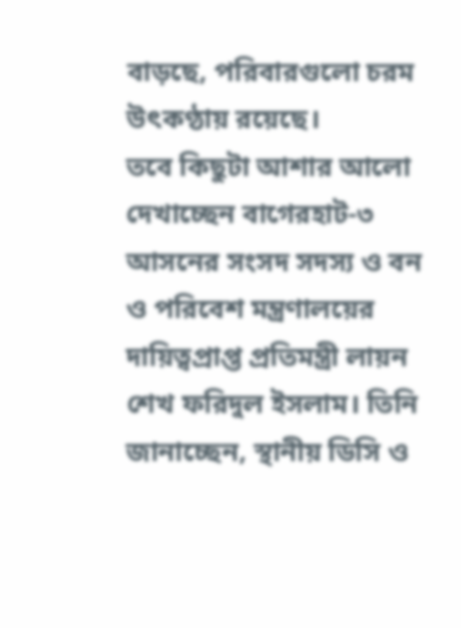বাড়ছে, পরিবারগুলো চরম উৎকণ্ঠায় রয়েছে।
তবে কিছুটা আশার আলো দেখাচ্ছেন বাগেরহাট-৩ আসনের সংসদ সদস্য ও বন ও পরিবেশ মন্ত্রণালয়ের দায়িত্বপ্রাপ্ত প্রতিমন্ত্রী লায়ন শেখ ফরিদুল ইসলাম। তিনি জানাচ্ছেন, স্থানীয় ডিসি ও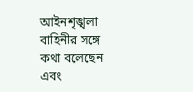আইনশৃঙ্খলা বাহিনীর সঙ্গে কথা বলেছেন এবং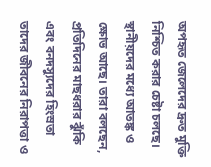অপহৃত জেলেদের দ্রুত মুক্তি নিশ্চিত করার চেষ্টা চলছে।
স্থানীয়দের মধ্যে আতঙ্ক ও ক্ষোভ আছে। তারা বলছেন, প্রতিদিনের মাছধরার ঝুঁকি এবং বনদস্যুদের হিংস্রতা তাদের জীবনের নিরাপত্তা ও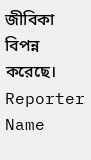জীবিকা বিপন্ন করেছে।
Reporter Name